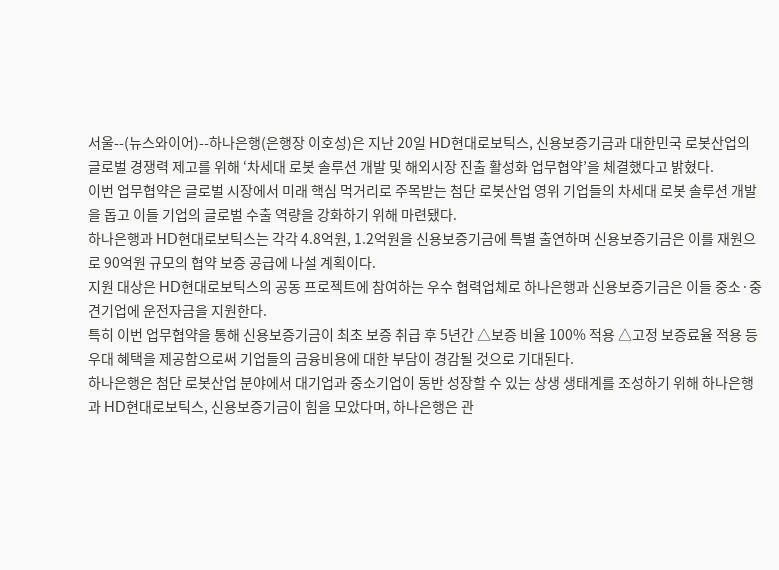서울--(뉴스와이어)--하나은행(은행장 이호성)은 지난 20일 HD현대로보틱스, 신용보증기금과 대한민국 로봇산업의 글로벌 경쟁력 제고를 위해 ‘차세대 로봇 솔루션 개발 및 해외시장 진출 활성화 업무협약’을 체결했다고 밝혔다.
이번 업무협약은 글로벌 시장에서 미래 핵심 먹거리로 주목받는 첨단 로봇산업 영위 기업들의 차세대 로봇 솔루션 개발을 돕고 이들 기업의 글로벌 수출 역량을 강화하기 위해 마련됐다.
하나은행과 HD현대로보틱스는 각각 4.8억원, 1.2억원을 신용보증기금에 특별 출연하며 신용보증기금은 이를 재원으로 90억원 규모의 협약 보증 공급에 나설 계획이다.
지원 대상은 HD현대로보틱스의 공동 프로젝트에 참여하는 우수 협력업체로 하나은행과 신용보증기금은 이들 중소·중견기업에 운전자금을 지원한다.
특히 이번 업무협약을 통해 신용보증기금이 최초 보증 취급 후 5년간 △보증 비율 100% 적용 △고정 보증료율 적용 등 우대 혜택을 제공함으로써 기업들의 금융비용에 대한 부담이 경감될 것으로 기대된다.
하나은행은 첨단 로봇산업 분야에서 대기업과 중소기업이 동반 성장할 수 있는 상생 생태계를 조성하기 위해 하나은행과 HD현대로보틱스, 신용보증기금이 힘을 모았다며, 하나은행은 관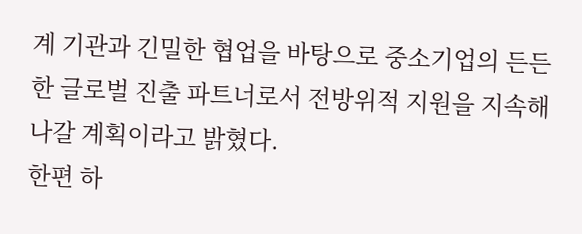계 기관과 긴밀한 협업을 바탕으로 중소기업의 든든한 글로벌 진출 파트너로서 전방위적 지원을 지속해 나갈 계획이라고 밝혔다.
한편 하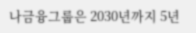나금융그룹은 2030년까지 5년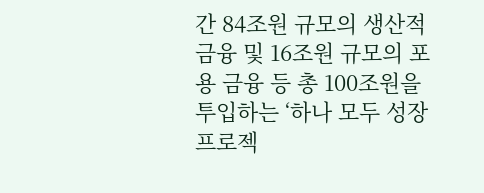간 84조원 규모의 생산적 금융 및 16조원 규모의 포용 금융 등 총 100조원을 투입하는 ‘하나 모두 성장 프로젝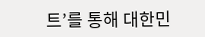트’를 통해 대한민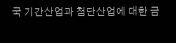국 기간산업과 첨단산업에 대한 금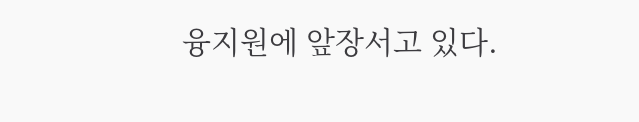융지원에 앞장서고 있다.